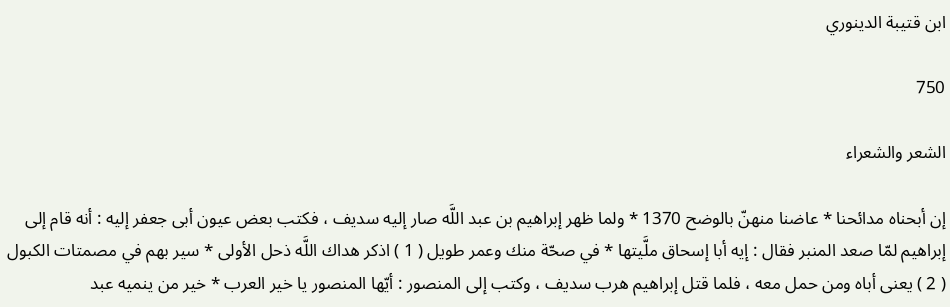ابن قتيبة الدينوري

750

الشعر والشعراء

إن أبحناه مدائحنا * عاضنا منهنّ بالوضح 1370 * ولما ظهر إبراهيم بن عبد اللَّه صار إليه سديف ، فكتب بعض عيون أبى جعفر إليه : أنه قام إلى إبراهيم لمّا صعد المنبر فقال : إيه أبا إسحاق ملَّيتها * في صحّة منك وعمر طويل ( 1 ) اذكر هداك اللَّه ذحل الأولى * سير بهم في مصمتات الكبول ( 2 ) يعنى أباه ومن حمل معه ، فلما قتل إبراهيم هرب سديف ، وكتب إلى المنصور : أيّها المنصور يا خير العرب * خير من ينميه عبد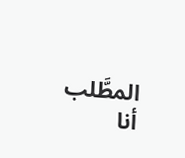المطَّلب أنا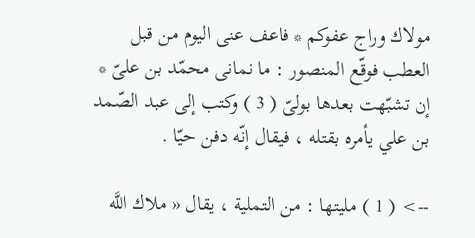مولاك وراج عفوكم * فاعف عنى اليوم من قبل العطب فوقّع المنصور : ما نمانى محمّد بن علىّ * إن تشبّهت بعدها بولىّ ( 3 ) وكتب إلى عبد الصّمد بن علي يأمره بقتله ، فيقال إنّه دفن حيّا .

--> ( 1 ) مليتها : من التملية ، يقال « ملاك اللَّه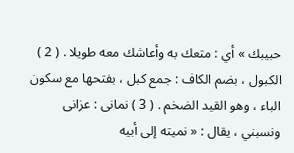حبيبك » أي : متعك به وأعاشك معه طويلا . ( 2 ) الكبول ، بضم الكاف : جمع كبل ، بفتحها مع سكون الباء ، وهو القيد الضخم . ( 3 ) نمانى : عزانى ونسبني ، يقال : « نميته إلى أبيه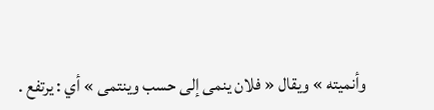وأنميته » ويقال « فلان ينمى إلى حسب وينتمى » أي : يرتفع .